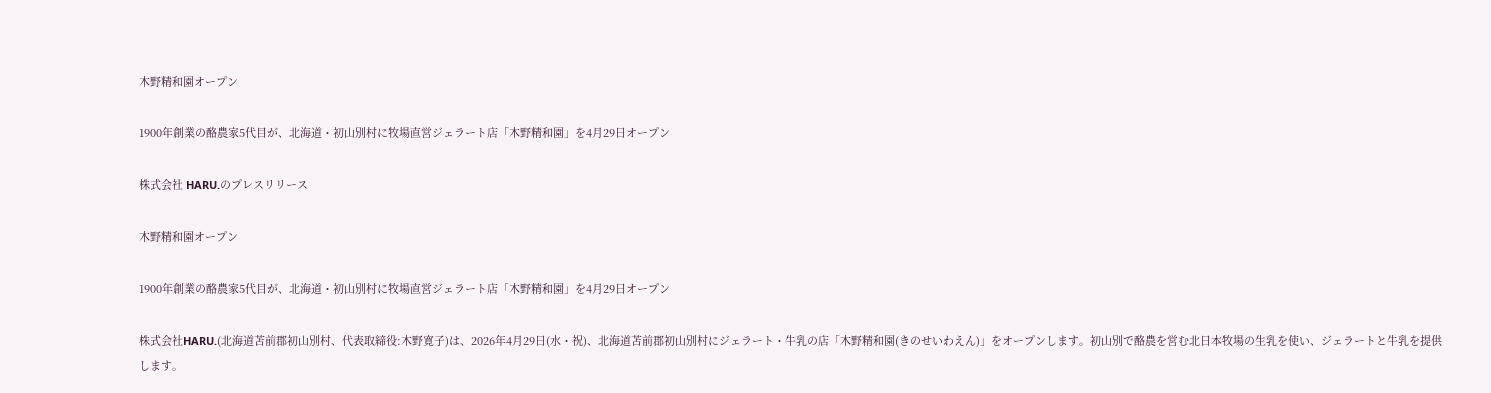木野精和園オープン

1900年創業の酪農家5代目が、北海道・初山別村に牧場直営ジェラート店「木野精和園」を4月29日オープン

株式会社 HARU.のプレスリリース

木野精和園オープン

1900年創業の酪農家5代目が、北海道・初山別村に牧場直営ジェラート店「木野精和園」を4月29日オープン

株式会社HARU.(北海道苫前郡初山別村、代表取締役:木野寛子)は、2026年4月29日(水・祝)、北海道苫前郡初山別村にジェラート・牛乳の店「木野精和園(きのせいわえん)」をオープンします。初山別で酪農を営む北日本牧場の生乳を使い、ジェラートと牛乳を提供します。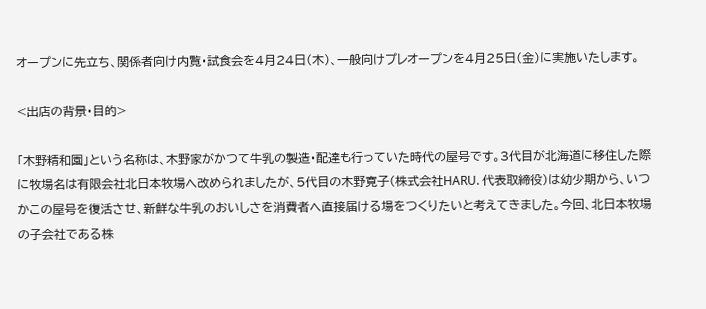オープンに先立ち、関係者向け内覧・試食会を4月24日(木)、一般向けプレオープンを4月25日(金)に実施いたします。

<出店の背景・目的>

「木野精和園」という名称は、木野家がかつて牛乳の製造・配達も行っていた時代の屋号です。3代目が北海道に移住した際に牧場名は有限会社北日本牧場へ改められましたが、5代目の木野寛子(株式会社HARU. 代表取締役)は幼少期から、いつかこの屋号を復活させ、新鮮な牛乳のおいしさを消費者へ直接届ける場をつくりたいと考えてきました。今回、北日本牧場の子会社である株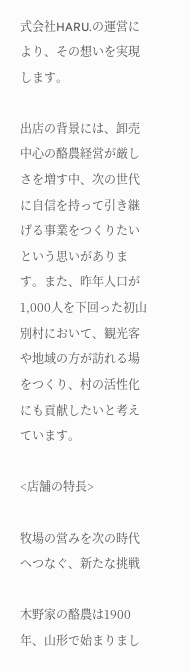式会社HARU.の運営により、その想いを実現します。

出店の背景には、卸売中心の酪農経営が厳しさを増す中、次の世代に自信を持って引き継げる事業をつくりたいという思いがあります。また、昨年人口が1,000人を下回った初山別村において、観光客や地域の方が訪れる場をつくり、村の活性化にも貢献したいと考えています。

<店舗の特長>

牧場の営みを次の時代へつなぐ、新たな挑戦

木野家の酪農は1900年、山形で始まりまし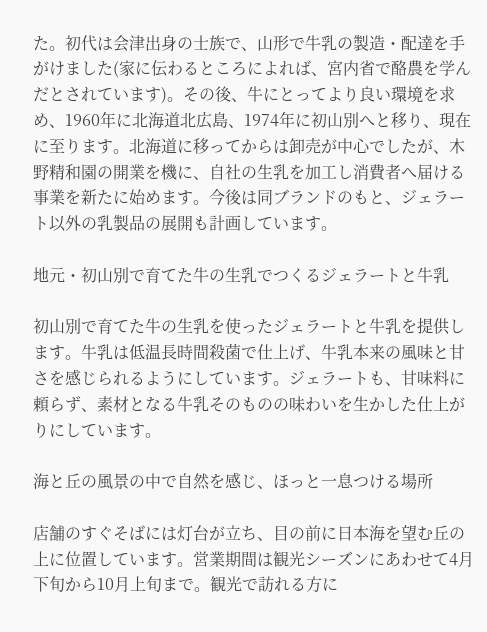た。初代は会津出身の士族で、山形で牛乳の製造・配達を手がけました(家に伝わるところによれば、宮内省で酪農を学んだとされています)。その後、牛にとってより良い環境を求め、1960年に北海道北広島、1974年に初山別へと移り、現在に至ります。北海道に移ってからは卸売が中心でしたが、木野精和園の開業を機に、自社の生乳を加工し消費者へ届ける事業を新たに始めます。今後は同ブランドのもと、ジェラート以外の乳製品の展開も計画しています。

地元・初山別で育てた牛の生乳でつくるジェラートと牛乳

初山別で育てた牛の生乳を使ったジェラートと牛乳を提供します。牛乳は低温長時間殺菌で仕上げ、牛乳本来の風味と甘さを感じられるようにしています。ジェラートも、甘味料に頼らず、素材となる牛乳そのものの味わいを生かした仕上がりにしています。

海と丘の風景の中で自然を感じ、ほっと一息つける場所

店舗のすぐそばには灯台が立ち、目の前に日本海を望む丘の上に位置しています。営業期間は観光シーズンにあわせて4月下旬から10月上旬まで。観光で訪れる方に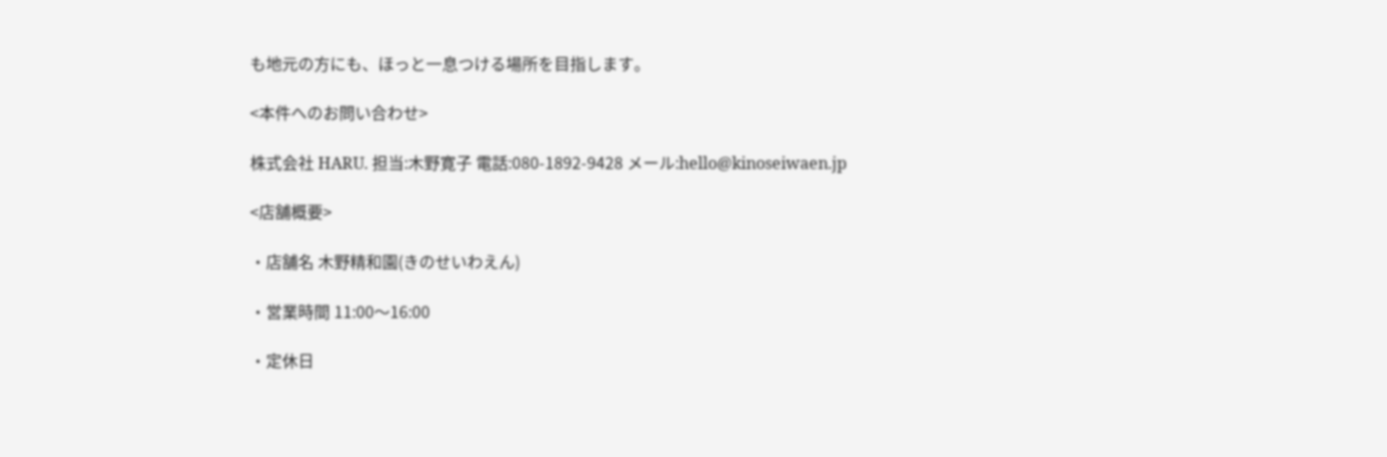も地元の方にも、ほっと一息つける場所を目指します。

<本件へのお問い合わせ>

株式会社 HARU. 担当:⽊野寛⼦ 電話:080-1892-9428 メール:hello@kinoseiwaen.jp

<店舗概要>

・店舗名 ⽊野精和園(きのせいわえん)

・営業時間 11:00〜16:00

・定休⽇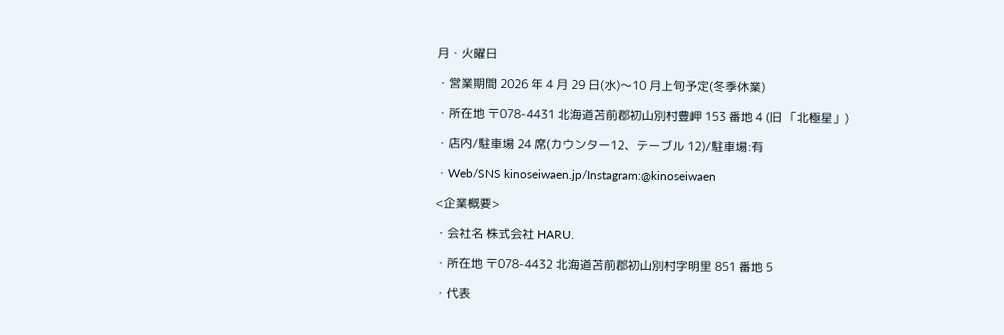⽉・⽕曜⽇

・営業期間 2026 年 4 ⽉ 29 ⽇(⽔)〜10 ⽉上旬予定(冬季休業)

・所在地 〒078-4431 北海道苫前郡初⼭別村豊岬 153 番地 4 (旧 「北極星」)

・店内/駐⾞場 24 席(カウンター12、テーブル 12)/駐⾞場:有

・Web/SNS kinoseiwaen.jp/Instagram:@kinoseiwaen

<企業概要>

・会社名 株式会社 HARU.

・所在地 〒078-4432 北海道苫前郡初⼭別村字明⾥ 851 番地 5

・代表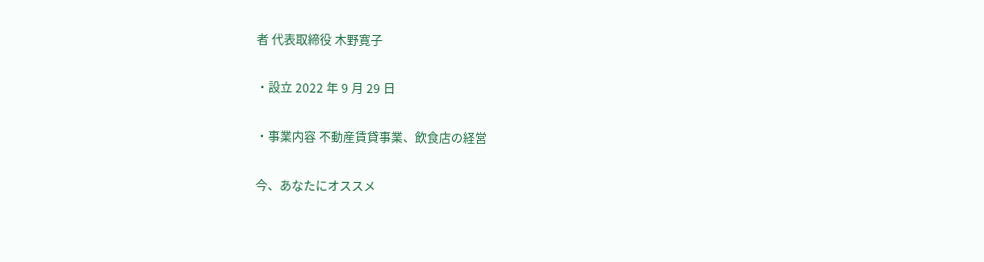者 代表取締役 ⽊野寛⼦

・設⽴ 2022 年 9 ⽉ 29 ⽇

・事業内容 不動産賃貸事業、飲⾷店の経営

今、あなたにオススメ